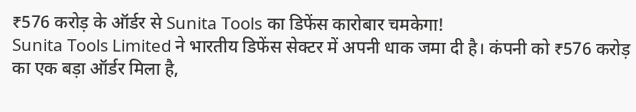₹576 करोड़ के ऑर्डर से Sunita Tools का डिफेंस कारोबार चमकेगा!
Sunita Tools Limited ने भारतीय डिफेंस सेक्टर में अपनी धाक जमा दी है। कंपनी को ₹576 करोड़ का एक बड़ा ऑर्डर मिला है,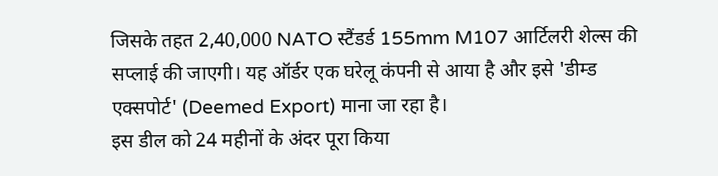जिसके तहत 2,40,000 NATO स्टैंडर्ड 155mm M107 आर्टिलरी शेल्स की सप्लाई की जाएगी। यह ऑर्डर एक घरेलू कंपनी से आया है और इसे 'डीम्ड एक्सपोर्ट' (Deemed Export) माना जा रहा है।
इस डील को 24 महीनों के अंदर पूरा किया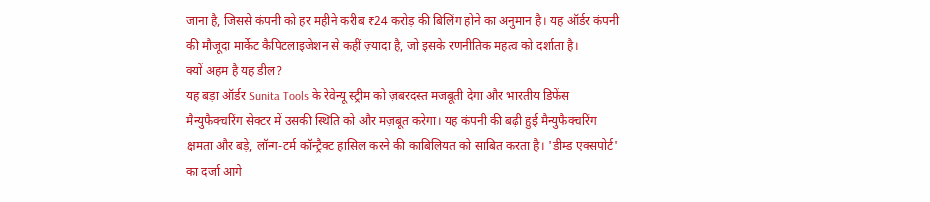जाना है, जिससे कंपनी को हर महीने करीब ₹24 करोड़ की बिलिंग होने का अनुमान है। यह ऑर्डर कंपनी की मौजूदा मार्केट कैपिटलाइजेशन से कहीं ज़्यादा है, जो इसके रणनीतिक महत्व को दर्शाता है।
क्यों अहम है यह डील?
यह बड़ा ऑर्डर Sunita Tools के रेवेन्यू स्ट्रीम को ज़बरदस्त मजबूती देगा और भारतीय डिफेंस मैन्युफैक्चरिंग सेक्टर में उसकी स्थिति को और मज़बूत करेगा। यह कंपनी की बढ़ी हुई मैन्युफैक्चरिंग क्षमता और बड़े, लॉन्ग-टर्म कॉन्ट्रैक्ट हासिल करने की काबिलियत को साबित करता है। 'डीम्ड एक्सपोर्ट' का दर्जा आगे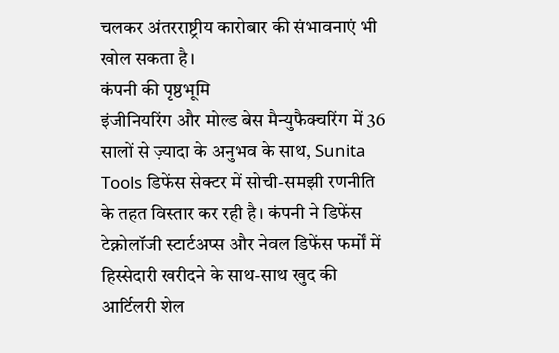चलकर अंतरराष्ट्रीय कारोबार की संभावनाएं भी खोल सकता है।
कंपनी की पृष्ठभूमि
इंजीनियरिंग और मोल्ड बेस मैन्युफैक्चरिंग में 36 सालों से ज़्यादा के अनुभव के साथ, Sunita Tools डिफेंस सेक्टर में सोची-समझी रणनीति के तहत विस्तार कर रही है। कंपनी ने डिफेंस टेक्नोलॉजी स्टार्टअप्स और नेवल डिफेंस फर्मों में हिस्सेदारी खरीदने के साथ-साथ खुद की आर्टिलरी शेल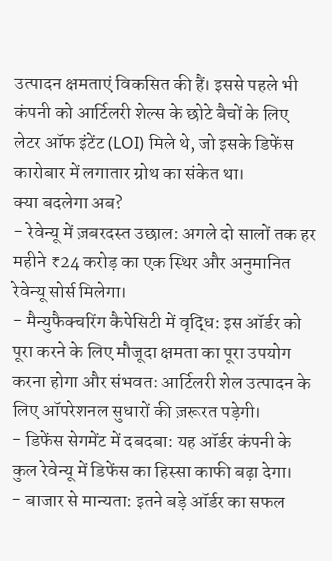उत्पादन क्षमताएं विकसित की हैं। इससे पहले भी कंपनी को आर्टिलरी शेल्स के छोटे बैचों के लिए लेटर ऑफ इंटेंट (LOI) मिले थे, जो इसके डिफेंस कारोबार में लगातार ग्रोथ का संकेत था।
क्या बदलेगा अब?
- रेवेन्यू में ज़बरदस्त उछाल: अगले दो सालों तक हर महीने ₹24 करोड़ का एक स्थिर और अनुमानित रेवेन्यू सोर्स मिलेगा।
- मैन्युफैक्चरिंग कैपेसिटी में वृद्धि: इस ऑर्डर को पूरा करने के लिए मौजूदा क्षमता का पूरा उपयोग करना होगा और संभवतः आर्टिलरी शेल उत्पादन के लिए ऑपरेशनल सुधारों की ज़रूरत पड़ेगी।
- डिफेंस सेगमेंट में दबदबा: यह ऑर्डर कंपनी के कुल रेवेन्यू में डिफेंस का हिस्सा काफी बढ़ा देगा।
- बाजार से मान्यता: इतने बड़े ऑर्डर का सफल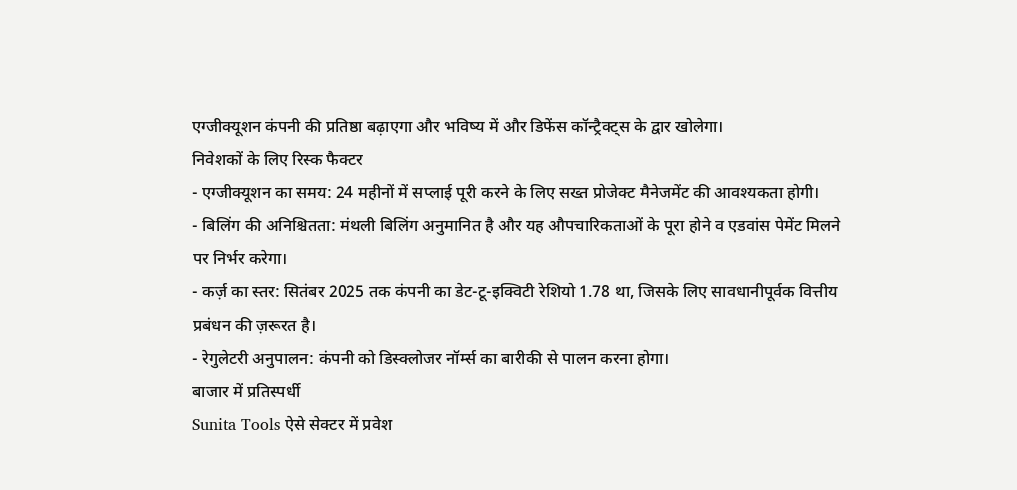एग्जीक्यूशन कंपनी की प्रतिष्ठा बढ़ाएगा और भविष्य में और डिफेंस कॉन्ट्रैक्ट्स के द्वार खोलेगा।
निवेशकों के लिए रिस्क फैक्टर
- एग्जीक्यूशन का समय: 24 महीनों में सप्लाई पूरी करने के लिए सख्त प्रोजेक्ट मैनेजमेंट की आवश्यकता होगी।
- बिलिंग की अनिश्चितता: मंथली बिलिंग अनुमानित है और यह औपचारिकताओं के पूरा होने व एडवांस पेमेंट मिलने पर निर्भर करेगा।
- कर्ज़ का स्तर: सितंबर 2025 तक कंपनी का डेट-टू-इक्विटी रेशियो 1.78 था, जिसके लिए सावधानीपूर्वक वित्तीय प्रबंधन की ज़रूरत है।
- रेगुलेटरी अनुपालन: कंपनी को डिस्क्लोजर नॉर्म्स का बारीकी से पालन करना होगा।
बाजार में प्रतिस्पर्धी
Sunita Tools ऐसे सेक्टर में प्रवेश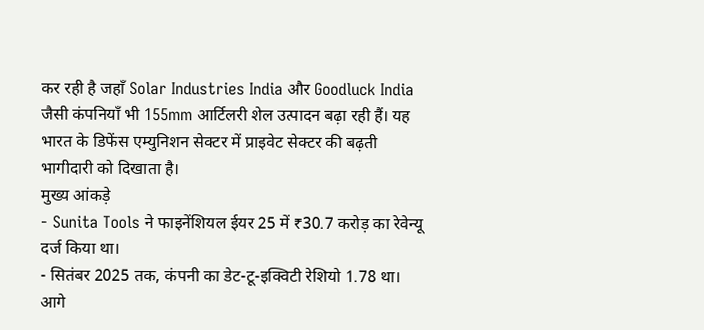कर रही है जहाँ Solar Industries India और Goodluck India जैसी कंपनियाँ भी 155mm आर्टिलरी शेल उत्पादन बढ़ा रही हैं। यह भारत के डिफेंस एम्युनिशन सेक्टर में प्राइवेट सेक्टर की बढ़ती भागीदारी को दिखाता है।
मुख्य आंकड़े
- Sunita Tools ने फाइनेंशियल ईयर 25 में ₹30.7 करोड़ का रेवेन्यू दर्ज किया था।
- सितंबर 2025 तक, कंपनी का डेट-टू-इक्विटी रेशियो 1.78 था।
आगे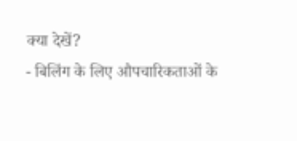क्या देखें?
- बिलिंग के लिए औपचारिकताओं के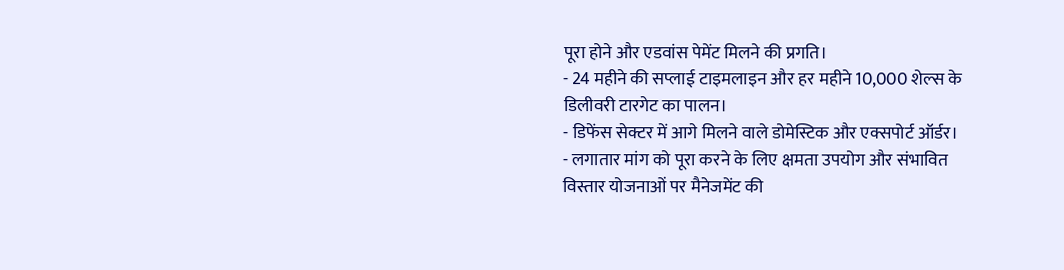पूरा होने और एडवांस पेमेंट मिलने की प्रगति।
- 24 महीने की सप्लाई टाइमलाइन और हर महीने 10,000 शेल्स के डिलीवरी टारगेट का पालन।
- डिफेंस सेक्टर में आगे मिलने वाले डोमेस्टिक और एक्सपोर्ट ऑर्डर।
- लगातार मांग को पूरा करने के लिए क्षमता उपयोग और संभावित विस्तार योजनाओं पर मैनेजमेंट की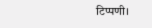टिप्पणी।